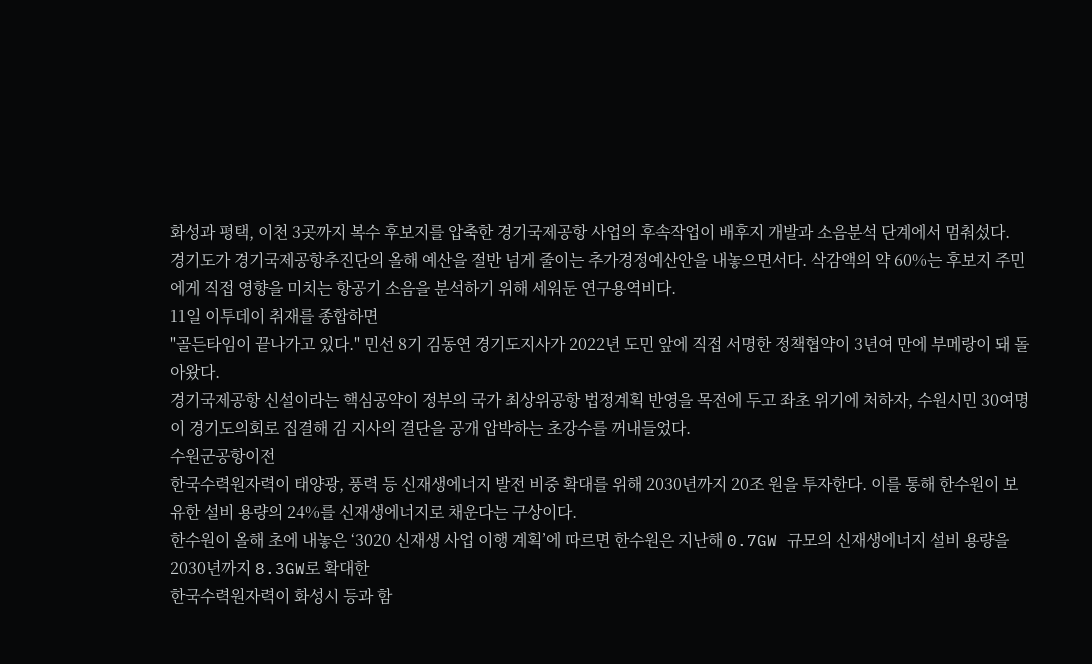화성과 평택, 이천 3곳까지 복수 후보지를 압축한 경기국제공항 사업의 후속작업이 배후지 개발과 소음분석 단계에서 멈춰섰다.
경기도가 경기국제공항추진단의 올해 예산을 절반 넘게 줄이는 추가경정예산안을 내놓으면서다. 삭감액의 약 60%는 후보지 주민에게 직접 영향을 미치는 항공기 소음을 분석하기 위해 세워둔 연구용역비다.
11일 이투데이 취재를 종합하면
"골든타임이 끝나가고 있다." 민선 8기 김동연 경기도지사가 2022년 도민 앞에 직접 서명한 정책협약이 3년여 만에 부메랑이 돼 돌아왔다.
경기국제공항 신설이라는 핵심공약이 정부의 국가 최상위공항 법정계획 반영을 목전에 두고 좌초 위기에 처하자, 수원시민 30여명이 경기도의회로 집결해 김 지사의 결단을 공개 압박하는 초강수를 꺼내들었다.
수원군공항이전
한국수력원자력이 태양광, 풍력 등 신재생에너지 발전 비중 확대를 위해 2030년까지 20조 원을 투자한다. 이를 통해 한수원이 보유한 설비 용량의 24%를 신재생에너지로 채운다는 구상이다.
한수원이 올해 초에 내놓은 ‘3020 신재생 사업 이행 계획’에 따르면 한수원은 지난해 0.7GW 규모의 신재생에너지 설비 용량을 2030년까지 8.3GW로 확대한
한국수력원자력이 화성시 등과 함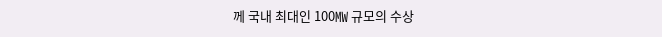께 국내 최대인 100㎿ 규모의 수상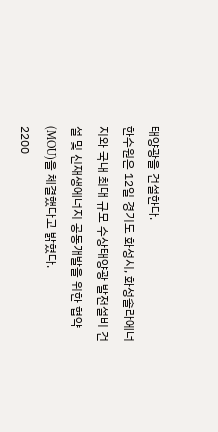태양광을 건설한다.
한수원은 12일 경기도 화성시, 화성솔라에너지와 국내 최대 규모 수상태양광 발전설비 건설 및 신재생에너지 공동개발을 위한 협약(MOU)을 체결했다고 밝혔다.
2200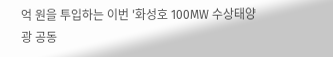억 원을 투입하는 이번 '화성호 100MW 수상태양광 공동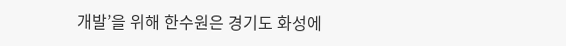개발’을 위해 한수원은 경기도 화성에